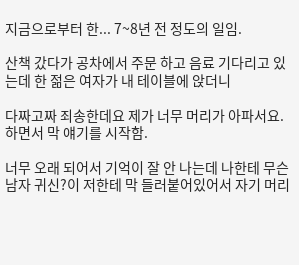지금으로부터 한... 7~8년 전 정도의 일임.

산책 갔다가 공차에서 주문 하고 음료 기다리고 있는데 한 젊은 여자가 내 테이블에 앉더니

다짜고짜 죄송한데요 제가 너무 머리가 아파서요. 하면서 막 얘기를 시작함.

너무 오래 되어서 기억이 잘 안 나는데 나한테 무슨 남자 귀신?이 저한테 막 들러붙어있어서 자기 머리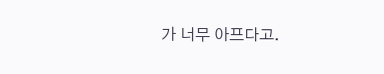가 너무 아프다고.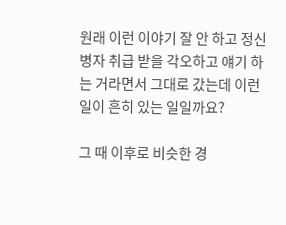원래 이런 이야기 잘 안 하고 정신병자 취급 받을 각오하고 얘기 하는 거라면서 그대로 갔는데 이런 일이 흔히 있는 일일까요?

그 때 이후로 비슷한 경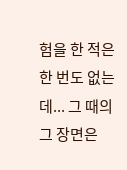험을 한 적은 한 번도 없는데... 그 때의 그 장면은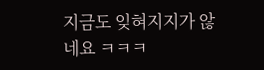지금도 잊혀지지가 않네요 ㅋㅋㅋ